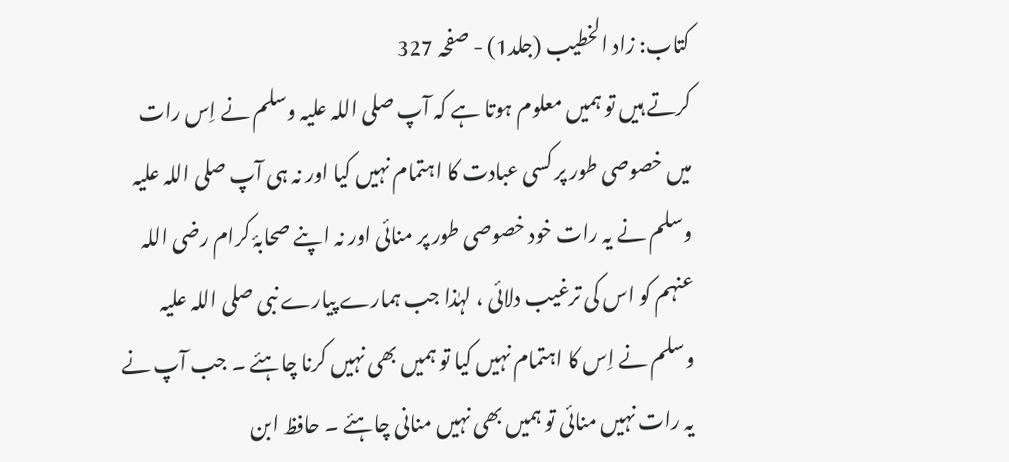کتاب: زاد الخطیب (جلد1) - صفحہ 327
کرتے ہیں تو ہمیں معلوم ہوتا ہے کہ آپ صلی اللہ علیہ وسلم نے اِس رات میں خصوصی طور پر کسی عبادت کا اہتمام نہیں کیا اور نہ ہی آپ صلی اللہ علیہ وسلم نے یہ رات خود خصوصی طور پر منائی اور نہ اپنے صحابۂ کرام رضی اللہ عنہم کو اس کی ترغیب دلائی ، لہٰذا جب ہمارے پیارے نبی صلی اللہ علیہ وسلم نے اِس کا اہتمام نہیں کیا تو ہمیں بھی نہیں کرنا چاہئے ۔ جب آپ نے یہ رات نہیں منائی تو ہمیں بھی نہیں منانی چاہئے ۔ حافظ ابن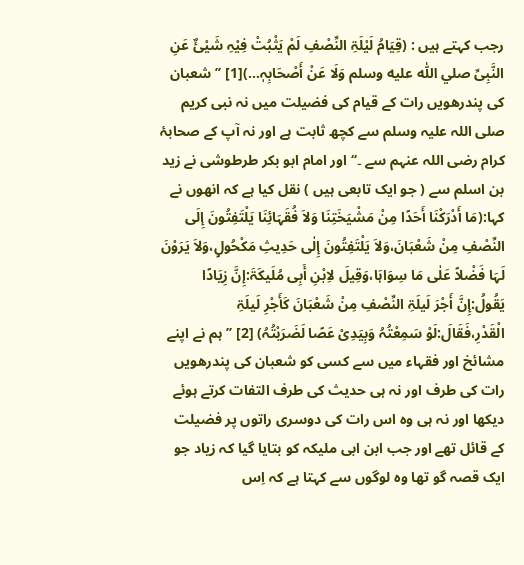رجب کہتے ہیں : (قِیَامُ لَیْلَۃِ النِّصْفِ لَمْ یَثْبُتْ فِیْہِ شَیْئٌ عَنِ النَّبِیِّ صلي اللّٰه عليه وسلم وَلَا عَنْ أَصْحَابِہٖ…)[1] ’’ شعبان کی پندرھویں رات کے قیام کی فضیلت میں نہ نبی کریم صلی اللہ علیہ وسلم سے کچھ ثابت ہے اور نہ آپ کے صحابۂ کرام رضی اللہ عنہم سے ۔‘‘ اور امام ابو بکر طرطوشی نے زید بن اسلم سے ( جو ایک تابعی ہیں ) نقل کیا ہے کہ انھوں نے کہا:(مَا أَدْرَکْنَا أَحَدًا مِنْ مَشْیَخَتِنَا وَلاَ فُقَہَائِنَا یَلْتَفِتُونَ إِلَی النِّصْفِ مِنْ شَعْبَانَ،وَلاَ یَلْتَفِتُونَ إِلٰی حَدِیثِ مَکْحُولٍ،وَلاَ یَرَوْنَ لَہَا فَضْلاً عَلٰی مَا سِوَاہَا،وَقِیلَ لاِبْنِ أَبِی مُلَیکَۃَ:إِنَّ زِیَادًا یَقُولُ:إِنَّ أَجْرَ لَیلَۃِ النِّصْفِ مِنْ شَعْبَانَ کَأَجْرِ لَیلَۃِ الْقَدْرِ،فَقَالَ:لَوْ سَمِعْتُہُ وَبِیَدِیْ عَصًا لَضَرَبْتُہُ) [2] ’’ ہم نے اپنے مشائخ اور فقہاء میں سے کسی کو شعبان کی پندرھویں رات کی طرف اور نہ ہی حدیث کی طرف التفات کرتے ہوئے دیکھا اور نہ ہی وہ اس رات کی دوسری راتوں پر فضیلت کے قائل تھے اور جب ابن ابی ملیکہ کو بتایا گیا کہ زیاد جو ایک قصہ گو تھا وہ لوگوں سے کہتا ہے کہ اِس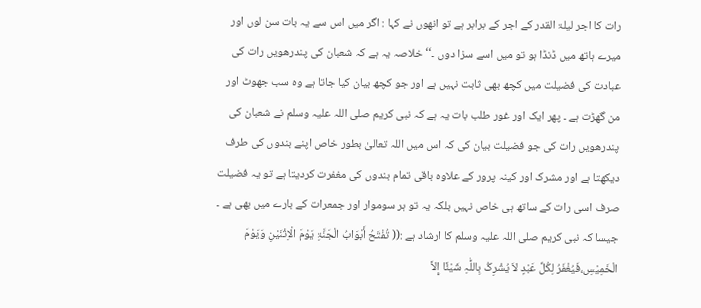رات کا اجر لیلۃ القدر کے اجر کے برابر ہے تو انھوں نے کہا : اگر میں اس سے یہ بات سن لوں اور میرے ہاتھ میں ڈنڈا ہو تو میں اسے سزا دوں ۔‘‘ خلاصہ یہ ہے کہ شعبان کی پندرھویں رات کی عبادت کی فضیلت میں کچھ بھی ثابت نہیں ہے اور جو کچھ بیان کیا جاتا ہے وہ سب جھوٹ اور من گھڑت ہے ۔ پھر ایک اور غور طلب بات یہ ہے کہ نبی کریم صلی اللہ علیہ وسلم نے شعبان کی پندرھویں رات کی جو فضیلت بیان کی کہ اس میں اللہ تعالیٰ بطور خاص اپنے بندوں کی طرف دیکھتا ہے اور مشرک اور کینہ پرور کے علاوہ باقی تمام بندوں کی مغفرت کردیتا ہے تو یہ فضیلت صرف اسی رات کے ساتھ ہی خاص نہیں بلکہ یہ تو ہر سوموار اور جمعرات کے بارے میں بھی ہے ۔ جیسا کہ نبی کریم صلی اللہ علیہ وسلم کا ارشاد ہے :(( تُفْتَحُ أَبْوَابُ الْجَنَّۃِ یَوْمَ الْاِثْنَیْنِ وَیَوْمَ الْخَمِیْسِ،فَیُغْفَرُ لِکُلِّ عَبْدٍ لاَ یُشْرِکُ بِاللّٰہِ شَیْئًا إِلاَّ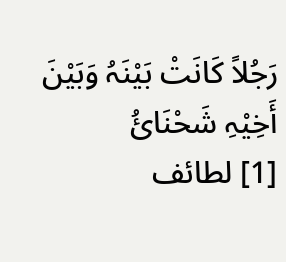رَجُلاً کَانَتْ بَیْنَہُ وَبَیْنَ أَخِیْہِ شَحْنَائُ
[1] لطائف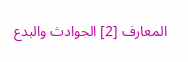المعارف [2] الحوادث والبدع